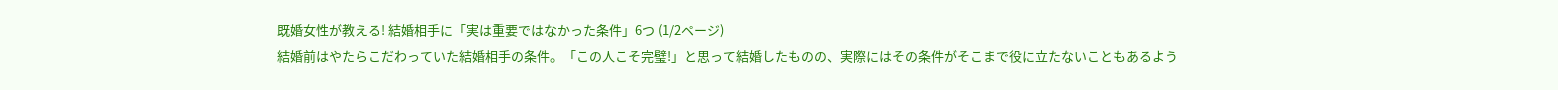既婚女性が教える! 結婚相手に「実は重要ではなかった条件」6つ (1/2ページ)
結婚前はやたらこだわっていた結婚相手の条件。「この人こそ完璧!」と思って結婚したものの、実際にはその条件がそこまで役に立たないこともあるよう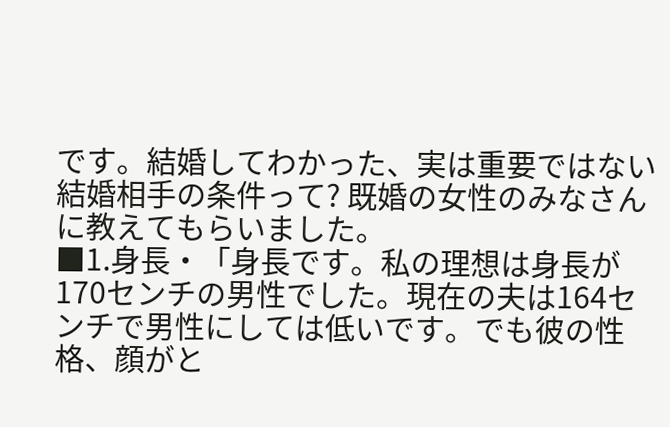です。結婚してわかった、実は重要ではない結婚相手の条件って? 既婚の女性のみなさんに教えてもらいました。
■1.身長・「身長です。私の理想は身長が170センチの男性でした。現在の夫は164センチで男性にしては低いです。でも彼の性格、顔がと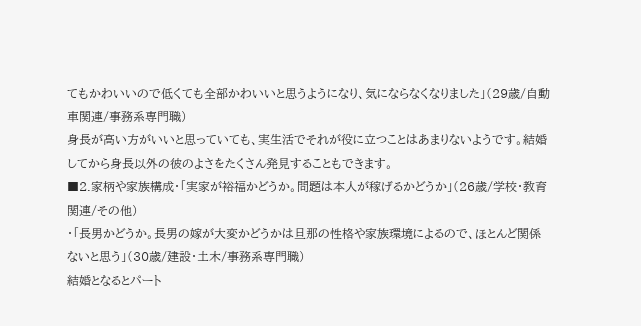てもかわいいので低くても全部かわいいと思うようになり、気にならなくなりました」(29歳/自動車関連/事務系専門職)
身長が高い方がいいと思っていても、実生活でそれが役に立つことはあまりないようです。結婚してから身長以外の彼のよさをたくさん発見することもできます。
■2.家柄や家族構成・「実家が裕福かどうか。問題は本人が稼げるかどうか」(26歳/学校・教育関連/その他)
・「長男かどうか。長男の嫁が大変かどうかは旦那の性格や家族環境によるので、ほとんど関係ないと思う」(30歳/建設・土木/事務系専門職)
結婚となるとパート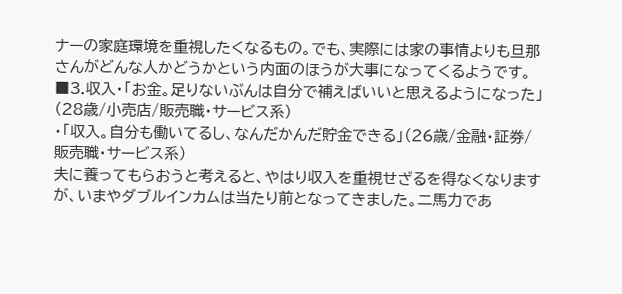ナーの家庭環境を重視したくなるもの。でも、実際には家の事情よりも旦那さんがどんな人かどうかという内面のほうが大事になってくるようです。
■3.収入・「お金。足りないぶんは自分で補えばいいと思えるようになった」(28歳/小売店/販売職・サービス系)
・「収入。自分も働いてるし、なんだかんだ貯金できる」(26歳/金融・証券/販売職・サービス系)
夫に養ってもらおうと考えると、やはり収入を重視せざるを得なくなりますが、いまやダブルインカムは当たり前となってきました。二馬力であ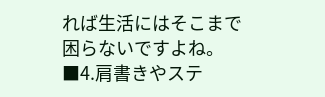れば生活にはそこまで困らないですよね。
■4.肩書きやステ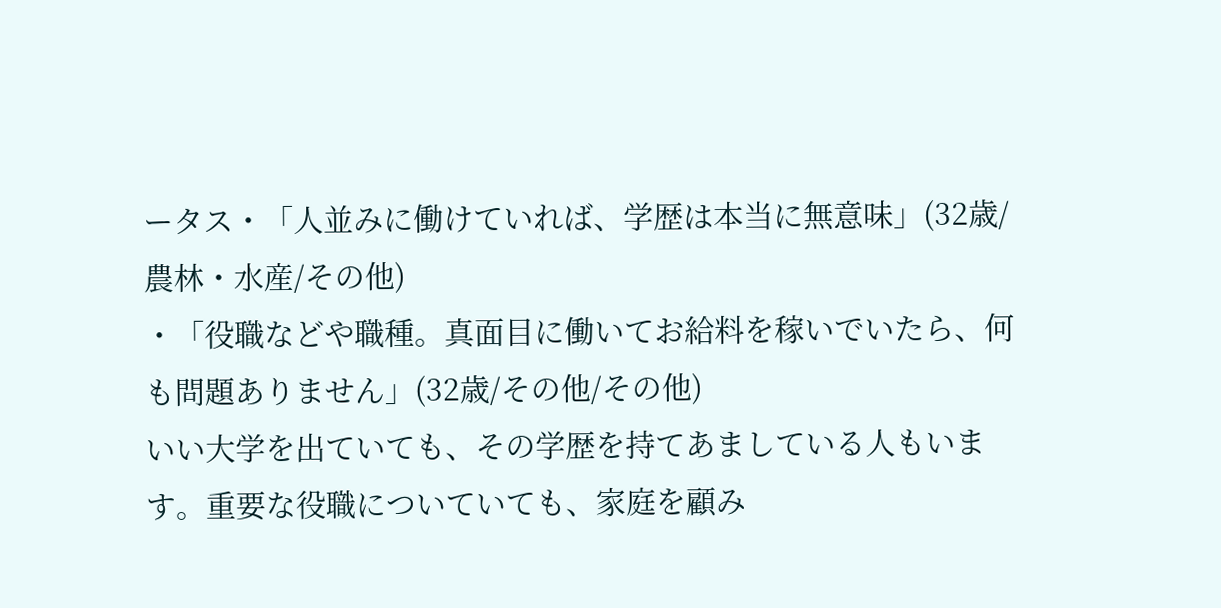ータス・「人並みに働けていれば、学歴は本当に無意味」(32歳/農林・水産/その他)
・「役職などや職種。真面目に働いてお給料を稼いでいたら、何も問題ありません」(32歳/その他/その他)
いい大学を出ていても、その学歴を持てあましている人もいます。重要な役職についていても、家庭を顧み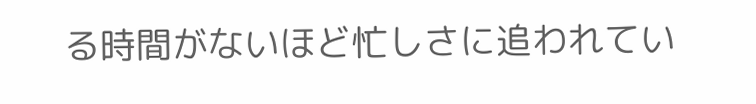る時間がないほど忙しさに追われてい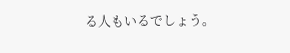る人もいるでしょう。